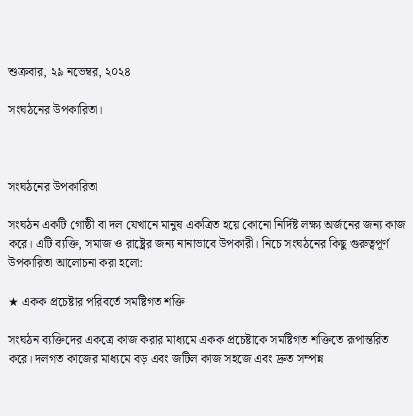শুক্রবার, ২৯ নভেম্বর, ২০২৪

সংঘঠনের উপকারিতা।



সংঘঠনের উপকারিতা

সংঘঠন একটি গোষ্ঠী বা দল যেখানে মানুষ একত্রিত হয়ে কোনো নির্দিষ্ট লক্ষ্য অর্জনের জন্য কাজ করে। এটি ব্যক্তি, সমাজ ও রাষ্ট্রের জন্য নানাভাবে উপকারী। নিচে সংঘঠনের কিছু গুরুত্বপূর্ণ উপকারিতা আলোচনা করা হলো:

★ একক প্রচেষ্টার পরিবর্তে সমষ্টিগত শক্তি

সংঘঠন ব্যক্তিদের একত্রে কাজ করার মাধ্যমে একক প্রচেষ্টাকে সমষ্টিগত শক্তিতে রূপান্তরিত করে। দলগত কাজের মাধ্যমে বড় এবং জটিল কাজ সহজে এবং দ্রুত সম্পন্ন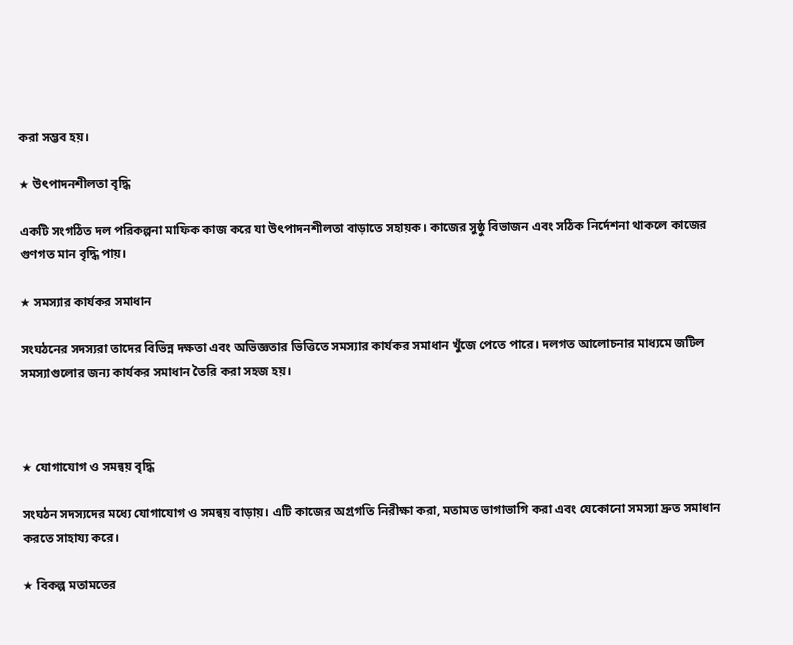করা সম্ভব হয়।

★ উৎপাদনশীলতা বৃদ্ধি

একটি সংগঠিত দল পরিকল্পনা মাফিক কাজ করে যা উৎপাদনশীলতা বাড়াতে সহায়ক। কাজের সুষ্ঠু বিভাজন এবং সঠিক নির্দেশনা থাকলে কাজের গুণগত মান বৃদ্ধি পায়।

★ সমস্যার কার্যকর সমাধান

সংঘঠনের সদস্যরা তাদের বিভিন্ন দক্ষতা এবং অভিজ্ঞতার ভিত্তিতে সমস্যার কার্যকর সমাধান খুঁজে পেতে পারে। দলগত আলোচনার মাধ্যমে জটিল সমস্যাগুলোর জন্য কার্যকর সমাধান তৈরি করা সহজ হয়।



★ যোগাযোগ ও সমন্বয় বৃদ্ধি

সংঘঠন সদস্যদের মধ্যে যোগাযোগ ও সমন্বয় বাড়ায়। এটি কাজের অগ্রগতি নিরীক্ষা করা, মতামত ভাগাভাগি করা এবং যেকোনো সমস্যা দ্রুত সমাধান করতে সাহায্য করে।

★ বিকল্প মতামতের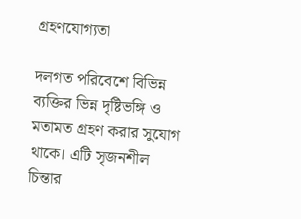গ্রহণযোগ্যতা

দলগত পরিবেশে বিভিন্ন ব্যক্তির ভিন্ন দৃষ্টিভঙ্গি ও মতামত গ্রহণ করার সুযোগ থাকে। এটি সৃজনশীল চিন্তার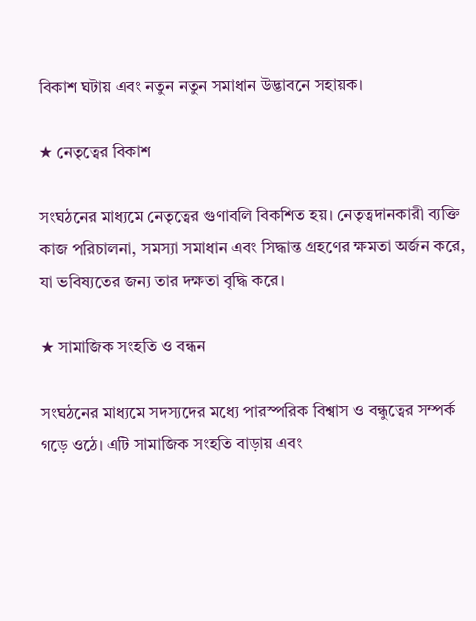বিকাশ ঘটায় এবং নতুন নতুন সমাধান উদ্ভাবনে সহায়ক।

★ নেতৃত্বের বিকাশ

সংঘঠনের মাধ্যমে নেতৃত্বের গুণাবলি বিকশিত হয়। নেতৃত্বদানকারী ব্যক্তি কাজ পরিচালনা, সমস্যা সমাধান এবং সিদ্ধান্ত গ্রহণের ক্ষমতা অর্জন করে, যা ভবিষ্যতের জন্য তার দক্ষতা বৃদ্ধি করে।

★ সামাজিক সংহতি ও বন্ধন

সংঘঠনের মাধ্যমে সদস্যদের মধ্যে পারস্পরিক বিশ্বাস ও বন্ধুত্বের সম্পর্ক গড়ে ওঠে। এটি সামাজিক সংহতি বাড়ায় এবং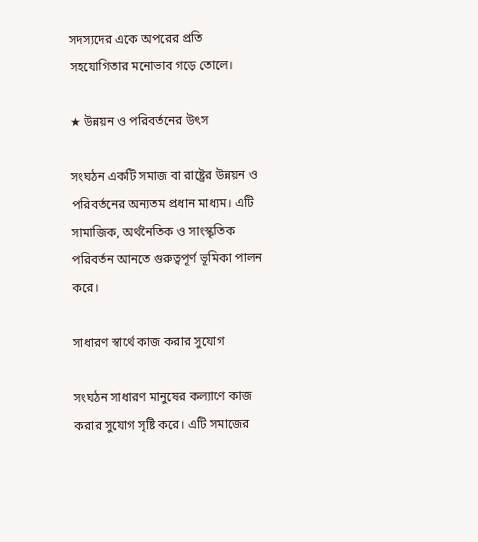সদস্যদের একে অপরের প্রতি সহযোগিতার মনোভাব গড়ে তোলে।

★ উন্নয়ন ও পরিবর্তনের উৎস

সংঘঠন একটি সমাজ বা রাষ্ট্রের উন্নয়ন ও পরিবর্তনের অন্যতম প্রধান মাধ্যম। এটি সামাজিক, অর্থনৈতিক ও সাংস্কৃতিক পরিবর্তন আনতে গুরুত্বপূর্ণ ভূমিকা পালন করে।

সাধারণ স্বার্থে কাজ করার সুযোগ

সংঘঠন সাধারণ মানুষের কল্যাণে কাজ করার সুযোগ সৃষ্টি করে। এটি সমাজের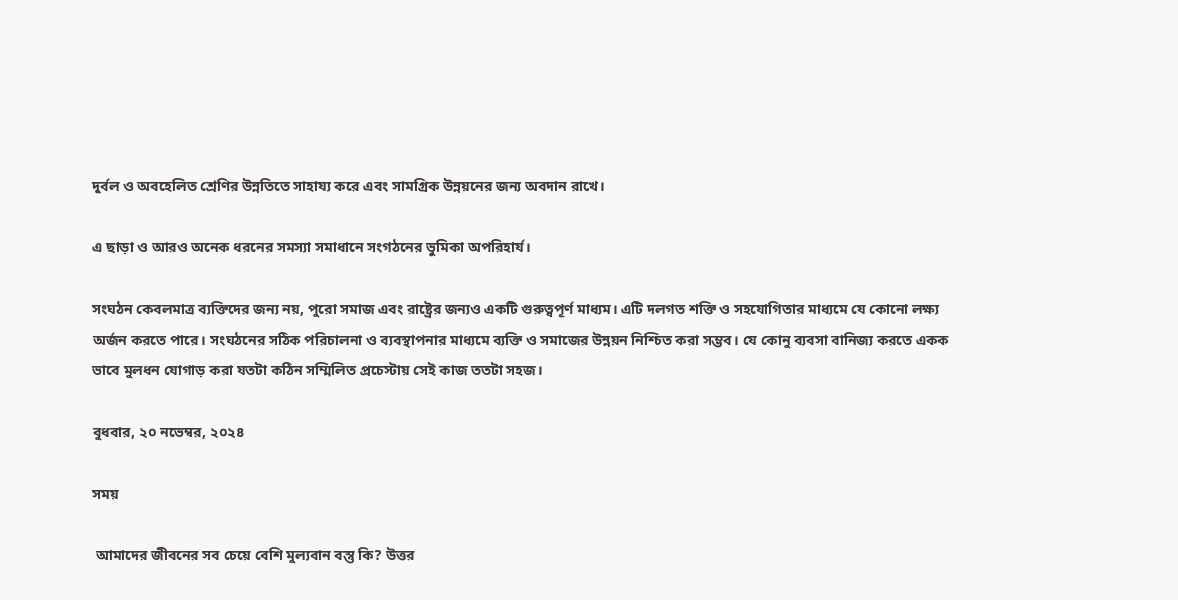দুর্বল ও অবহেলিত শ্রেণির উন্নতিতে সাহায্য করে এবং সামগ্রিক উন্নয়নের জন্য অবদান রাখে।

এ ছাড়া ও আরও অনেক ধরনের সমস্যা সমাধানে সংগঠনের ভুমিকা অপরিহার্য।

সংঘঠন কেবলমাত্র ব্যক্তিদের জন্য নয়, পুরো সমাজ এবং রাষ্ট্রের জন্যও একটি গুরুত্বপূর্ণ মাধ্যম। এটি দলগত শক্তি ও সহযোগিতার মাধ্যমে যে কোনো লক্ষ্য অর্জন করতে পারে। সংঘঠনের সঠিক পরিচালনা ও ব্যবস্থাপনার মাধ্যমে ব্যক্তি ও সমাজের উন্নয়ন নিশ্চিত করা সম্ভব। যে কোনু ব্যবসা বানিজ্য করতে একক ভাবে মুলধন যোগাড় করা যতটা কঠিন সম্মিলিত প্রচেস্টায় সেই কাজ ততটা সহজ।

বুধবার, ২০ নভেম্বর, ২০২৪

সময়

 আমাদের জীবনের সব চেয়ে বেশি মুল্যবান বস্তু কি? উত্তর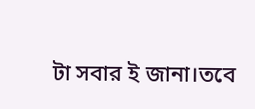টা সবার ই জানা।তবে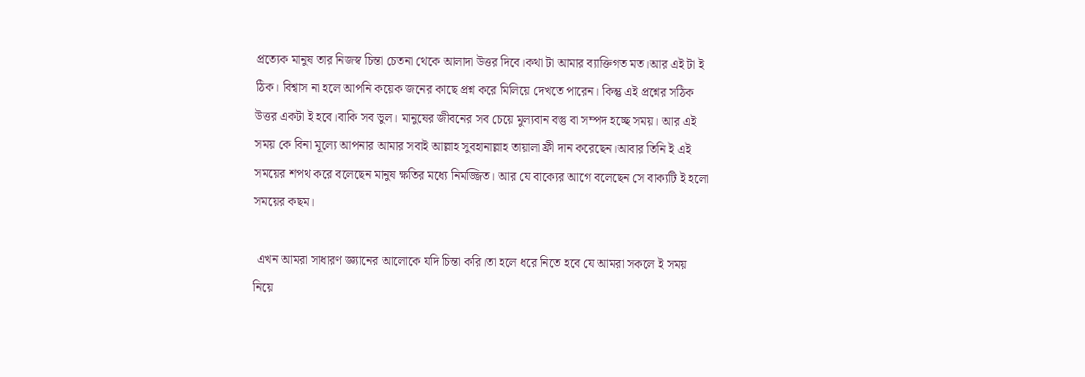প্রত্যেক মানুষ তার নিজস্ব চিন্তা চেতনা থেকে আলাদা উত্তর দিবে।কথা টা আমার ব্যাক্তিগত মত।আর এই টা ই ঠিক। বিশ্বাস না হলে আপনি কয়েক জনের কাছে প্রশ্ন করে মিলিয়ে দেখতে পারেন। কিন্তু এই প্রশ্নের সঠিক উত্তর একটা ই হবে।বাকি সব ভুল। মানুষের জীবনের সব চেয়ে মুল্যবান বস্তু বা সম্পদ হচ্ছে সময়। আর এই সময় কে বিনা মূল্যে আপনার আমার সবাই আল্লাহ সুবহানাল্লাহ তায়ালা ফ্রী দান করেছেন।আবার তিনি ই এই সময়ের শপথ করে বলেছেন মানুষ ক্ষতির মধ্যে নিমজ্জিত। আর যে বাক্যের আগে বলেছেন সে বাক্যটি ই হলো সময়ের কছম।

 এখন আমরা সাধারণ জ্ঞ্যানের আলোকে যদি চিন্তা করি।তা হলে ধরে নিতে হবে যে আমরা সকলে ই সময় নিয়ে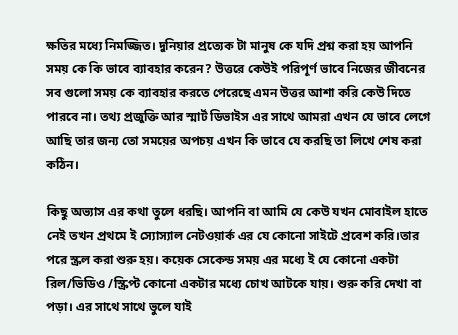ক্ষতির মধ্যে নিমজ্জিত। দুনিয়ার প্রত্যেক টা মানুষ কে যদি প্রশ্ন করা হয় আপনি সময় কে কি ভাবে ব্যাবহার করেন? উত্তরে কেউই পরিপূর্ণ ভাবে নিজের জীবনের সব গুলো সময় কে ব্যাবহার করতে পেরেছে এমন উত্তর আশা করি কেউ দিতে পারবে না। তথ্য প্রজুক্তি আর স্মার্ট ডিভাইস এর সাথে আমরা এখন যে ভাবে লেগে আছি তার জন্য তো সময়ের অপচয় এখন কি ভাবে যে করছি তা লিখে শেষ করা কঠিন।

কিছু অভ্যাস এর কথা তুলে ধরছি। আপনি বা আমি যে কেউ যখন মোবাইল হাতে নেই তখন প্রথমে ই স্যোস্যাল নেটওয়ার্ক এর যে কোনো সাইটে প্রবেশ করি।তার পরে স্ক্রল করা শুরু হয়। কয়েক সেকেন্ড সময় এর মধ্যে ই যে কোনো একটা রিল/ভিডিও /স্ক্রিপ্ট কোনো একটার মধ্যে চোখ আটকে যায়। শুরু করি দেখা বা পড়া। এর সাথে সাথে ভুলে যাই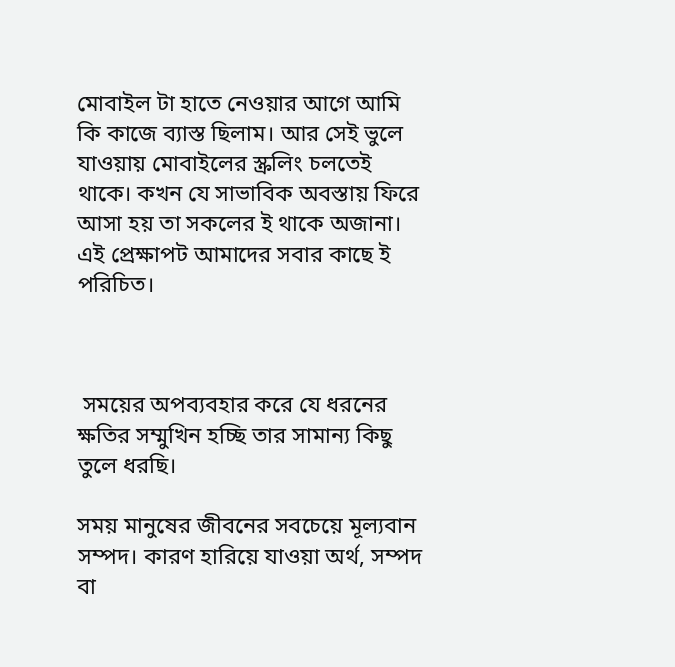মোবাইল টা হাতে নেওয়ার আগে আমি কি কাজে ব্যাস্ত ছিলাম। আর সেই ভুলে যাওয়ায় মোবাইলের স্ক্রলিং চলতেই থাকে। কখন যে সাভাবিক অবস্তায় ফিরে আসা হয় তা সকলের ই থাকে অজানা। এই প্রেক্ষাপট আমাদের সবার কাছে ই পরিচিত।



 সময়ের অপব্যবহার করে যে ধরনের ক্ষতির সম্মুখিন হচ্ছি তার সামান্য কিছু তুলে ধরছি।

সময় মানুষের জীবনের সবচেয়ে মূল্যবান সম্পদ। কারণ হারিয়ে যাওয়া অর্থ, সম্পদ বা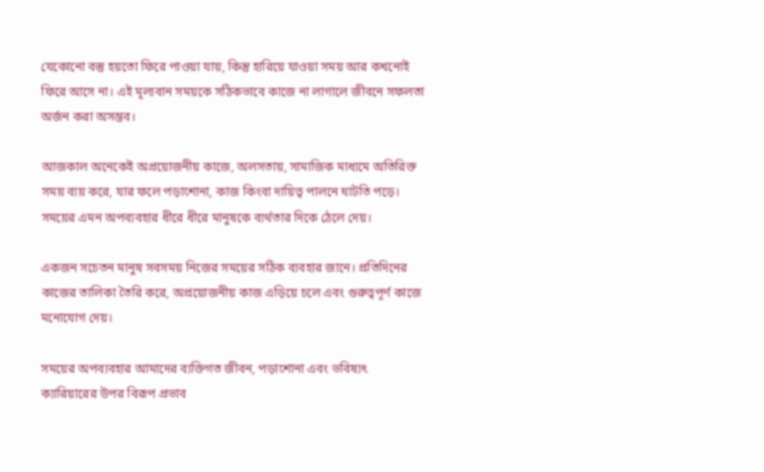যেকোনো বস্তু হয়তো ফিরে পাওয়া যায়, কিন্তু হারিয়ে যাওয়া সময় আর কখনোই ফিরে আসে না। এই মূল্যবান সময়কে সঠিকভাবে কাজে না লাগালে জীবনে সফলতা অর্জন করা অসম্ভব।

আজকাল অনেকেই অপ্রয়োজনীয় কাজে, অলসতায়, সামাজিক মাধ্যমে অতিরিক্ত সময় ব্যয় করে, যার ফলে পড়াশোনা, কাজ কিংবা দায়িত্ব পালনে ঘাটতি পড়ে। সময়ের এমন অপব্যবহার ধীরে ধীরে মানুষকে ব্যর্থতার দিকে ঠেলে দেয়।

একজন সচেতন মানুষ সবসময় নিজের সময়ের সঠিক ব্যবহার জানে। প্রতিদিনের কাজের তালিকা তৈরি করে, অপ্রয়োজনীয় কাজ এড়িয়ে চলে এবং গুরুত্বপূর্ণ কাজে মনোযোগ দেয়।

সময়ের অপব্যবহার আমাদের ব্যক্তিগত জীবন, পড়াশোনা এবং ভবিষ্যৎ ক্যারিয়ারের উপর বিরূপ প্রভাব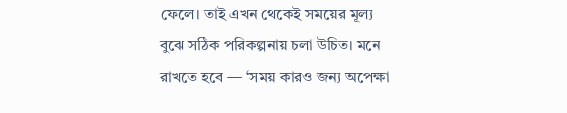ফেলে। তাই এখন থেকেই সময়ের মূল্য বুঝে সঠিক পরিকল্পনায় চলা উচিত। মনে রাখতে হবে — ‘সময় কারও জন্য অপেক্ষা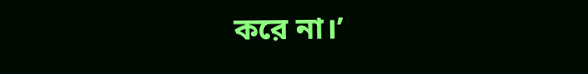করে না।’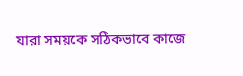যারা সময়কে সঠিকভাবে কাজে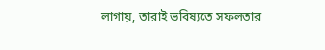লাগায়, তারাই ভবিষ্যতে সফলতার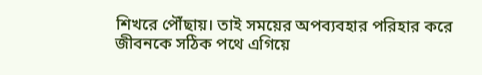শিখরে পৌঁছায়। তাই সময়ের অপব্যবহার পরিহার করে জীবনকে সঠিক পথে এগিয়ে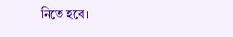নিতে হবে।